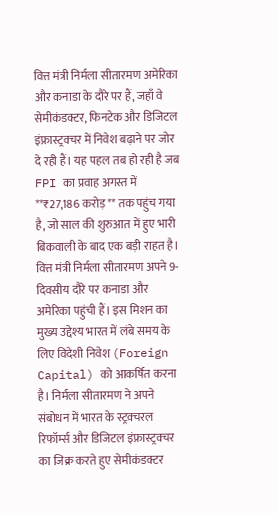वित्त मंत्री निर्मला सीतारमण अमेरिका और कनाडा के दौरे पर हैं, जहाँ वे सेमीकंडक्टर, फिनटेक और डिजिटल इंफ्रास्ट्रक्चर में निवेश बढ़ाने पर जोर दे रही हैं। यह पहल तब हो रही है जब FPI का प्रवाह अगस्त में **₹27,186 करोड़** तक पहुंच गया है, जो साल की शुरुआत में हुए भारी बिकवाली के बाद एक बड़ी राहत है।
वित्त मंत्री निर्मला सीतारमण अपने 9-दिवसीय दौरे पर कनाडा और अमेरिका पहुंची हैं। इस मिशन का मुख्य उद्देश्य भारत में लंबे समय के लिए विदेशी निवेश (Foreign Capital) को आकर्षित करना है। निर्मला सीतारमण ने अपने संबोधन में भारत के स्ट्रक्चरल रिफॉर्म्स और डिजिटल इंफ्रास्ट्रक्चर का जिक्र करते हुए सेमीकंडक्टर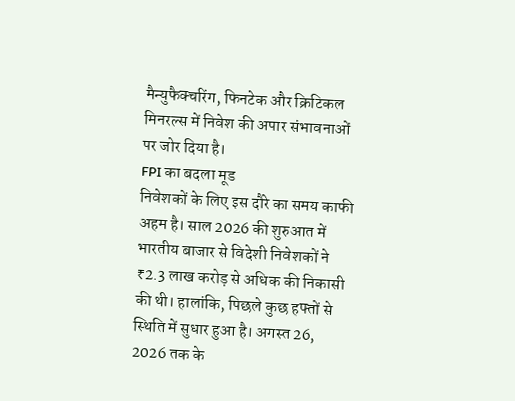मैन्युफैक्चरिंग, फिनटेक और क्रिटिकल मिनरल्स में निवेश की अपार संभावनाओं पर जोर दिया है।
FPI का बदला मूड
निवेशकों के लिए इस दौरे का समय काफी अहम है। साल 2026 की शुरुआत में भारतीय बाजार से विदेशी निवेशकों ने ₹2.3 लाख करोड़ से अधिक की निकासी की थी। हालांकि, पिछले कुछ हफ्तों से स्थिति में सुधार हुआ है। अगस्त 26, 2026 तक के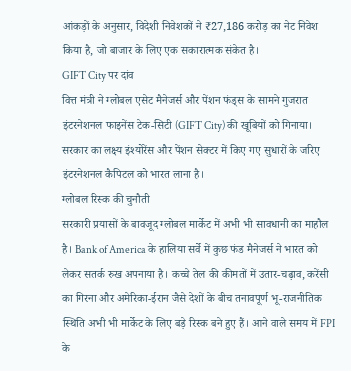आंकड़ों के अनुसार, विदेशी निवेशकों ने ₹27,186 करोड़ का नेट निवेश किया है, जो बाजार के लिए एक सकारात्मक संकेत है।
GIFT City पर दांव
वित्त मंत्री ने ग्लोबल एसेट मैनेजर्स और पेंशन फंड्स के सामने गुजरात इंटरनेशनल फाइनेंस टेक-सिटी (GIFT City) की खूबियों को गिनाया। सरकार का लक्ष्य इंश्योरेंस और पेंशन सेक्टर में किए गए सुधारों के जरिए इंटरनेशनल कैपिटल को भारत लाना है।
ग्लोबल रिस्क की चुनौती
सरकारी प्रयासों के बावजूद ग्लोबल मार्केट में अभी भी सावधानी का माहौल है। Bank of America के हालिया सर्वे में कुछ फंड मैनेजर्स ने भारत को लेकर सतर्क रुख अपनाया है। कच्चे तेल की कीमतों में उतार-चढ़ाव, करेंसी का गिरना और अमेरिका-ईरान जैसे देशों के बीच तनावपूर्ण भू-राजनीतिक स्थिति अभी भी मार्केट के लिए बड़े रिस्क बने हुए हैं। आने वाले समय में FPI के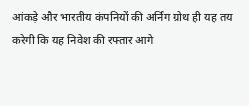आंकड़े और भारतीय कंपनियों की अर्निंग ग्रोथ ही यह तय करेगी कि यह निवेश की रफ्तार आगे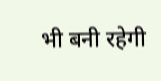भी बनी रहेगी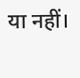या नहीं।